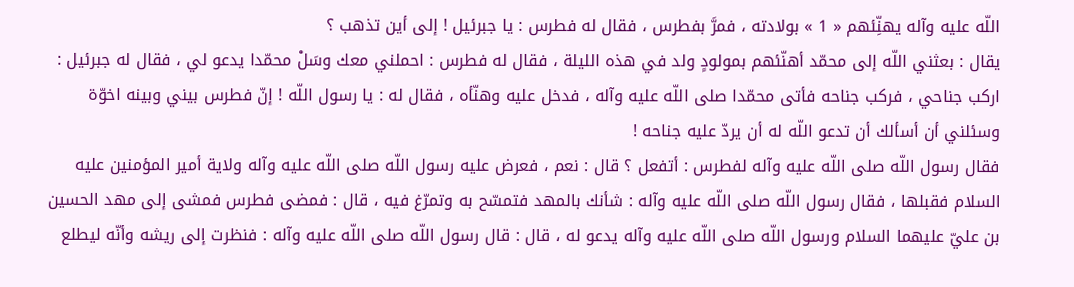اللّه عليه وآله يهنِّئهم « 1 » بولادته ، فمرَّ بفطرس ، فقال له فطرس : يا جبرئيل ! إلى أين تذهب ؟
يقال : بعثني اللّه إلى محمّد أهنّئهم بمولودٍ ولد في هذه الليلة ، فقال له فطرس : احملني معك وسَلْ محمّدا يدعو لي ، فقال له جبرئيل :
اركب جناحي ، فركب جناحه فأتى محمّدا صلى اللّه عليه وآله ، فدخل عليه وهنّأه ، فقال له : يا رسول اللّه ! إنّ فطرس بيني وبينه اخوّة وسئلني أن أسألك أن تدعو اللّه له أن يردّ عليه جناحه !
فقال رسول اللّه صلى اللّه عليه وآله لفطرس : أتفعل ؟ قال : نعم ، فعرض عليه رسول اللّه صلى اللّه عليه وآله ولاية أمير المؤمنين عليه السلام فقبلها ، فقال رسول اللّه صلى اللّه عليه وآله : شأنك بالمهد فتمسّح به وتمرّغ فيه ، قال : فمضى فطرس فمشى إلى مهد الحسين بن عليّ عليهما السلام ورسول اللّه صلى اللّه عليه وآله يدعو له ، قال : قال رسول اللّه صلى اللّه عليه وآله : فنظرت إلى ريشه وأنّه ليطلع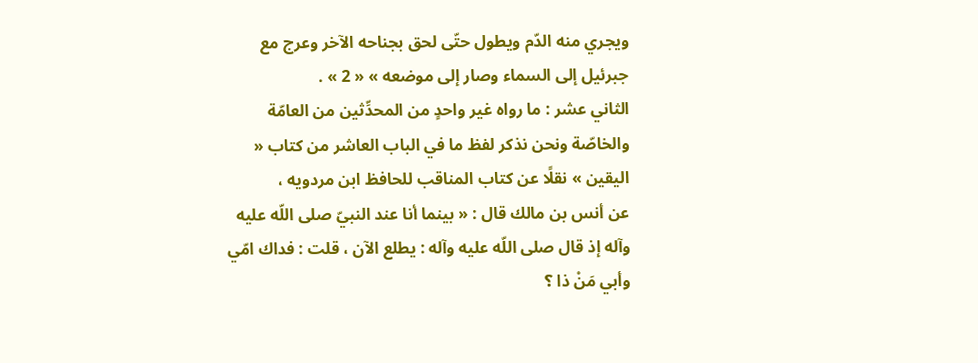ويجري منه الدّم ويطول حتّى لحق بجناحه الآخر وعرج مع جبرئيل إلى السماء وصار إلى موضعه » « 2 » .
الثاني عشر : ما رواه غير واحدٍ من المحدِّثين من العامّة والخاصّة ونحن نذكر لفظ ما في الباب العاشر من كتاب « اليقين » نقلًا عن كتاب المناقب للحافظ ابن مردويه ،
عن أنس بن مالك قال : « بينما أنا عند النبيّ صلى اللّه عليه وآله إذ قال صلى اللّه عليه وآله : يطلع الآن ، قلت : فداك امّي وأبي مَنْ ذا ؟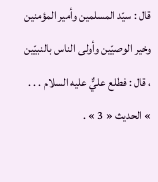قال : سيّد المسلمين وأمير المؤمنين وخير الوصيّين وأولى الناس بالنبيّين ، قال : فطلع عليٌّ عليه السلام . . . » الحديث « 3 » .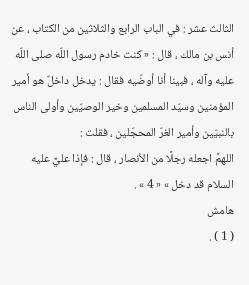الثالث عشر : في الباب الرابع والثلاثين من الكتاب ، عن أنس بن مالك ، قال : « كنت خادم رسول اللّه صلى اللّه عليه وآله ، فبينا أنا أوضّيه فقال : يدخل داخلٌ هو أمير المؤمنين وسيّد المسلمين وخير الوصيّين وأولى الناس بالنبيّين وأمير الغرّ المحجّلين ، فقلت :
اللهمَّ اجعله رجلًا من الأنصار ، قال : فإذا عليٌّ عليه السلام قد دخل » « 4 » .
هامش
( 1 ) .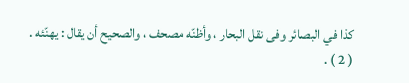كذا في البصائر وفى نقل البحار ، وأظنّه مصحف ، والصحيح أن يقال : يهنّئه .
( 2 ) .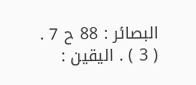البصائر : 88 ح 7 .
( 3 ) . اليقين :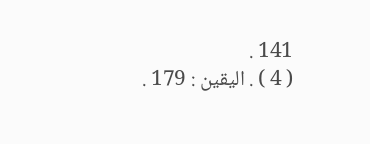141 .
( 4 ) . اليقين : 179 .